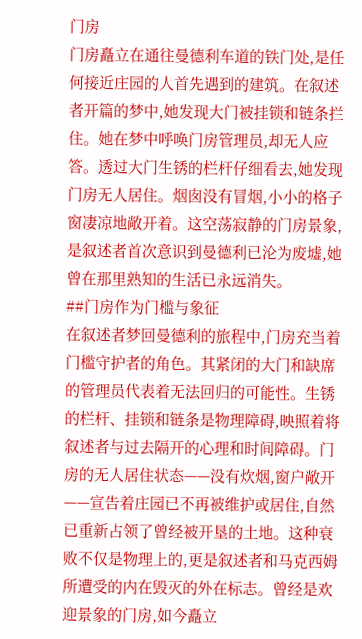门房
门房矗立在通往曼德利车道的铁门处,是任何接近庄园的人首先遇到的建筑。在叙述者开篇的梦中,她发现大门被挂锁和链条拦住。她在梦中呼唤门房管理员,却无人应答。透过大门生锈的栏杆仔细看去,她发现门房无人居住。烟囱没有冒烟,小小的格子窗凄凉地敞开着。这空荡寂静的门房景象,是叙述者首次意识到曼德利已沦为废墟,她曾在那里熟知的生活已永远消失。
##门房作为门槛与象征
在叙述者梦回曼德利的旅程中,门房充当着门槛守护者的角色。其紧闭的大门和缺席的管理员代表着无法回归的可能性。生锈的栏杆、挂锁和链条是物理障碍,映照着将叙述者与过去隔开的心理和时间障碍。门房的无人居住状态——没有炊烟,窗户敞开——宣告着庄园已不再被维护或居住,自然已重新占领了曾经被开垦的土地。这种衰败不仅是物理上的,更是叙述者和马克西姆所遭受的内在毁灭的外在标志。曾经是欢迎景象的门房,如今矗立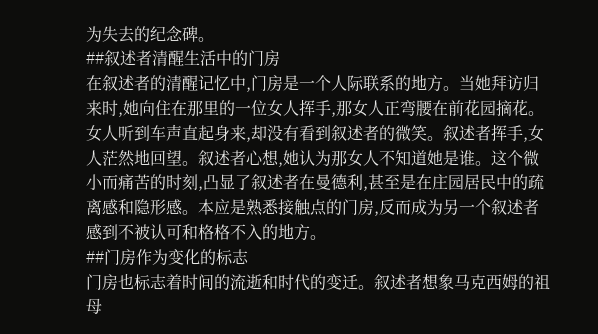为失去的纪念碑。
##叙述者清醒生活中的门房
在叙述者的清醒记忆中,门房是一个人际联系的地方。当她拜访归来时,她向住在那里的一位女人挥手,那女人正弯腰在前花园摘花。女人听到车声直起身来,却没有看到叙述者的微笑。叙述者挥手,女人茫然地回望。叙述者心想,她认为那女人不知道她是谁。这个微小而痛苦的时刻,凸显了叙述者在曼德利,甚至是在庄园居民中的疏离感和隐形感。本应是熟悉接触点的门房,反而成为另一个叙述者感到不被认可和格格不入的地方。
##门房作为变化的标志
门房也标志着时间的流逝和时代的变迁。叙述者想象马克西姆的祖母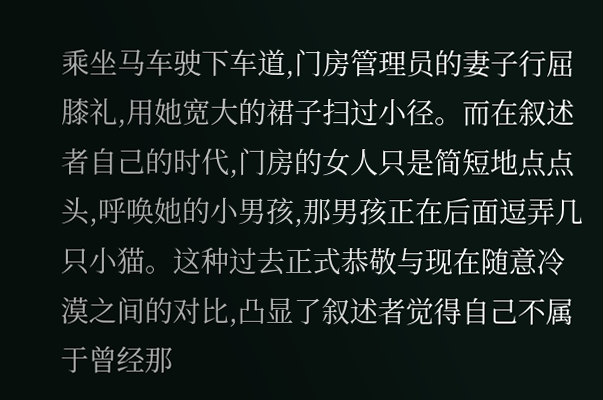乘坐马车驶下车道,门房管理员的妻子行屈膝礼,用她宽大的裙子扫过小径。而在叙述者自己的时代,门房的女人只是简短地点点头,呼唤她的小男孩,那男孩正在后面逗弄几只小猫。这种过去正式恭敬与现在随意冷漠之间的对比,凸显了叙述者觉得自己不属于曾经那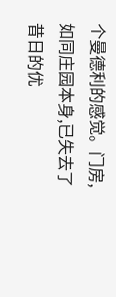个曼德利的感觉。门房,如同庄园本身,已失去了昔日的优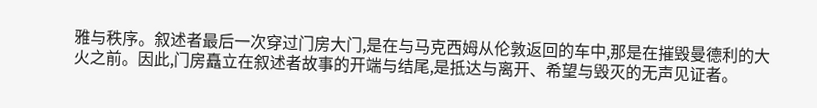雅与秩序。叙述者最后一次穿过门房大门,是在与马克西姆从伦敦返回的车中,那是在摧毁曼德利的大火之前。因此,门房矗立在叙述者故事的开端与结尾,是抵达与离开、希望与毁灭的无声见证者。